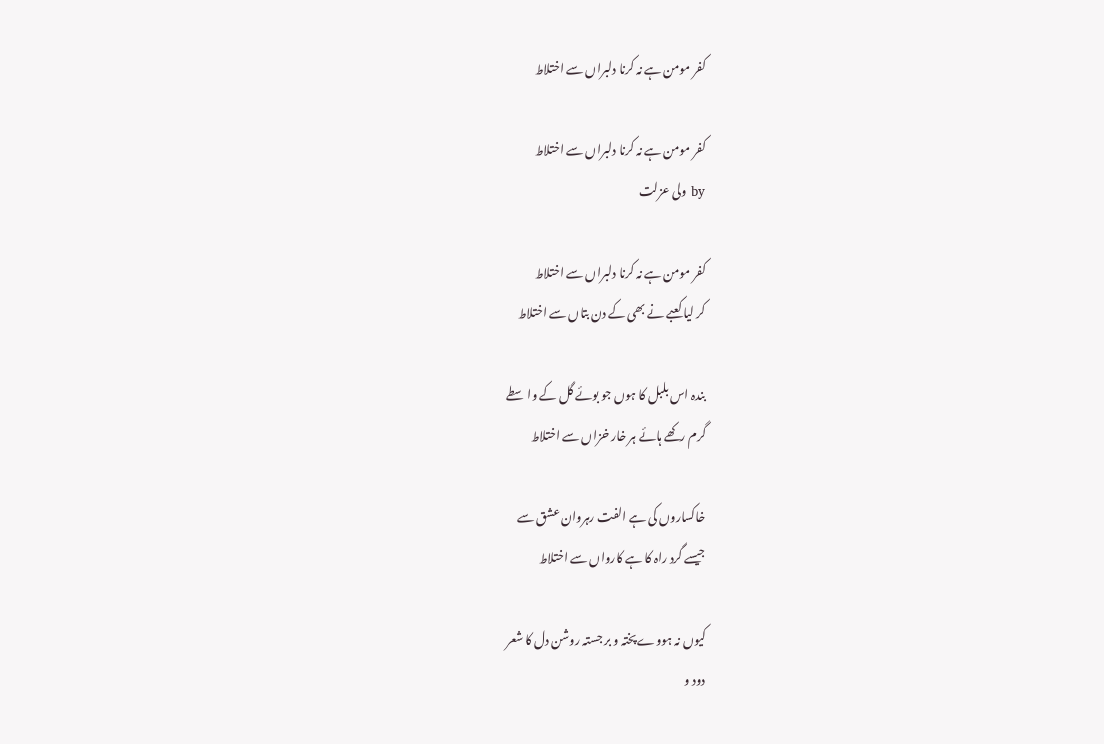کفر مومن ہے نہ کرنا دلبراں سے اختلاط

کفر مومن ہے نہ کرنا دلبراں سے اختلاط
by ولی عزلت

کفر مومن ہے نہ کرنا دلبراں سے اختلاط
کر لیا کعبے نے بھی کے دن بتاں سے اختلاط

بندہ اس بلبل کا ہوں جو بوئے گل کے واسطے
گرم رکھے ہائے ہر خار خزاں سے اختلاط

خاکساروں کی ہے الفت رہروان عشق سے
جیسے گرد راہ کا ہے کارواں سے اختلاط

کیوں نہ ہووے پختہ و بر جستہ روشن دل کا شعر
دود و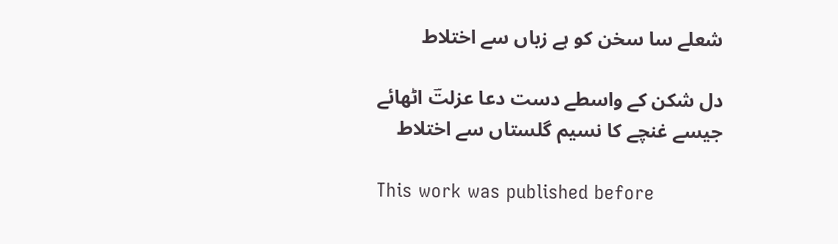شعلے سا سخن کو ہے زباں سے اختلاط

دل شکن کے واسطے دست دعا عزلتؔ اٹھائے
جیسے غنچے کا نسیم گلستاں سے اختلاط

This work was published before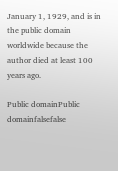January 1, 1929, and is in the public domain worldwide because the author died at least 100 years ago.

Public domainPublic domainfalsefalse